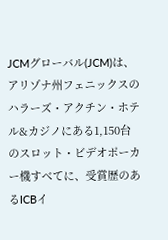JCMグローバル(JCM)は、アリゾナ州フェニックスのハラーズ・アクチン・ホテル&カジノにある1,150台のスロット・ビデオポーカー機すべてに、受賞歴のあるICBイ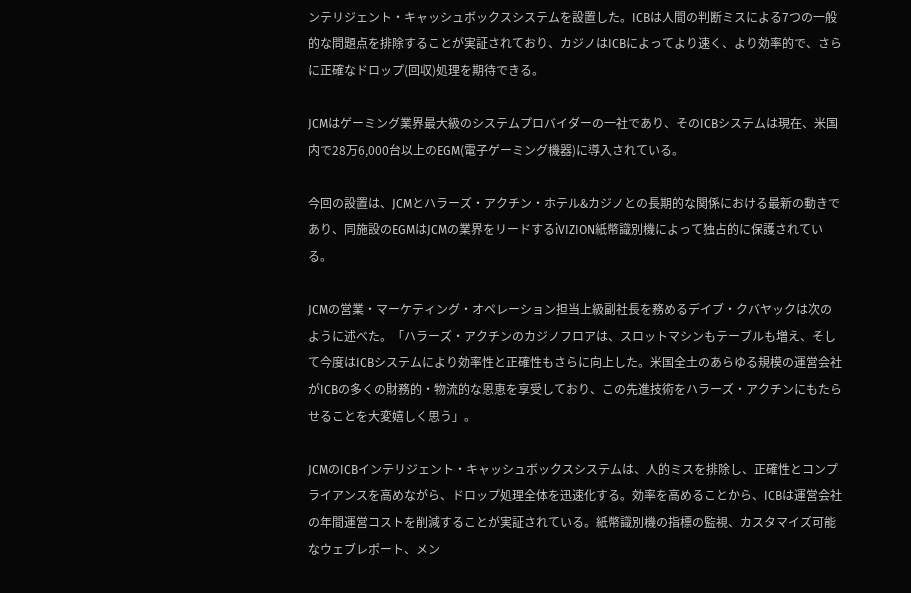ンテリジェント・キャッシュボックスシステムを設置した。ICBは人間の判断ミスによる7つの一般的な問題点を排除することが実証されており、カジノはICBによってより速く、より効率的で、さらに正確なドロップ(回収)処理を期待できる。

JCMはゲーミング業界最大級のシステムプロバイダーの一社であり、そのICBシステムは現在、米国内で28万6,000台以上のEGM(電子ゲーミング機器)に導入されている。

今回の設置は、JCMとハラーズ・アクチン・ホテル&カジノとの長期的な関係における最新の動きであり、同施設のEGMはJCMの業界をリードするiVIZION紙幣識別機によって独占的に保護されている。

JCMの営業・マーケティング・オペレーション担当上級副社長を務めるデイブ・クバヤックは次のように述べた。「ハラーズ・アクチンのカジノフロアは、スロットマシンもテーブルも増え、そして今度はICBシステムにより効率性と正確性もさらに向上した。米国全土のあらゆる規模の運営会社がICBの多くの財務的・物流的な恩恵を享受しており、この先進技術をハラーズ・アクチンにもたらせることを大変嬉しく思う」。

JCMのICBインテリジェント・キャッシュボックスシステムは、人的ミスを排除し、正確性とコンプライアンスを高めながら、ドロップ処理全体を迅速化する。効率を高めることから、ICBは運営会社の年間運営コストを削減することが実証されている。紙幣識別機の指標の監視、カスタマイズ可能なウェブレポート、メン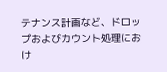テナンス計画など、ドロップおよびカウント処理におけ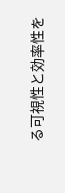る可視性と効率性を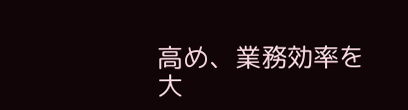高め、業務効率を大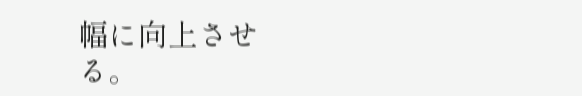幅に向上させる。